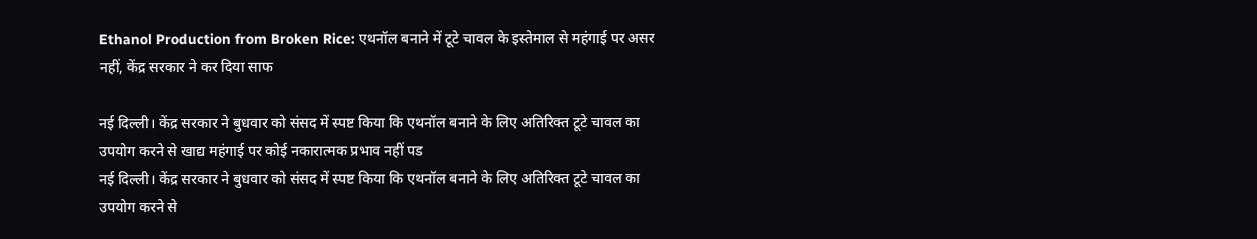Ethanol Production from Broken Rice: एथनॉल बनाने में टूटे चावल के इस्तेमाल से महंगाई पर असर नहीं, केंद्र सरकार ने कर दिया साफ

नई दिल्ली। केंद्र सरकार ने बुधवार को संसद में स्पष्ट किया कि एथनॉल बनाने के लिए अतिरिक्त टूटे चावल का उपयोग करने से खाद्य महंगाई पर कोई नकारात्मक प्रभाव नहीं पड
नई दिल्ली। केंद्र सरकार ने बुधवार को संसद में स्पष्ट किया कि एथनॉल बनाने के लिए अतिरिक्त टूटे चावल का उपयोग करने से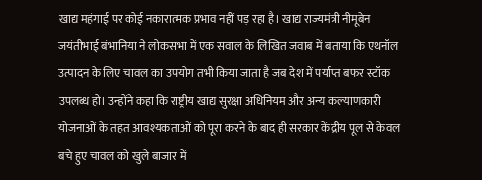खाद्य महंगाई पर कोई नकारात्मक प्रभाव नहीं पड़ रहा है। खाद्य राज्यमंत्री नीमूबेन जयंतीभाई बंभानिया ने लोकसभा में एक सवाल के लिखित जवाब में बताया कि एथनॉल उत्पादन के लिए चावल का उपयोग तभी किया जाता है जब देश में पर्याप्त बफर स्टॉक उपलब्ध हो। उन्होंने कहा कि राष्ट्रीय खाद्य सुरक्षा अधिनियम और अन्य कल्याणकारी योजनाओं के तहत आवश्यकताओं को पूरा करने के बाद ही सरकार केंद्रीय पूल से केवल बचे हुए चावल को खुले बाजार में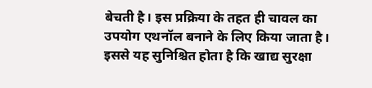बेचती है। इस प्रक्रिया के तहत ही चावल का उपयोग एथनॉल बनाने के लिए किया जाता है। इससे यह सुनिश्चित होता है कि खाद्य सुरक्षा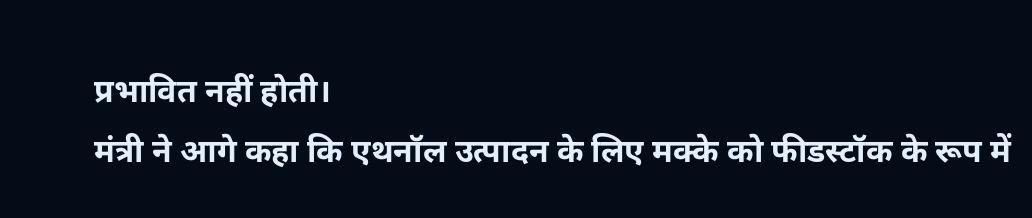प्रभावित नहीं होती।
मंत्री ने आगे कहा कि एथनॉल उत्पादन के लिए मक्के को फीडस्टॉक के रूप में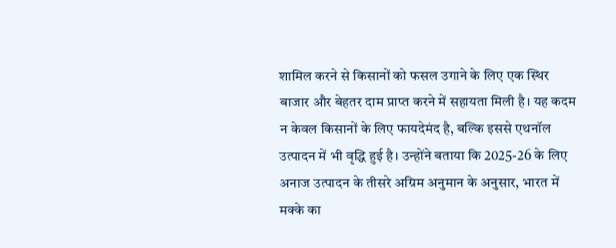शामिल करने से किसानों को फसल उगाने के लिए एक स्थिर बाजार और बेहतर दाम प्राप्त करने में सहायता मिली है। यह कदम न केवल किसानों के लिए फायदेमंद है, बल्कि इससे एथनॉल उत्पादन में भी वृद्धि हुई है। उन्होंने बताया कि 2025-26 के लिए अनाज उत्पादन के तीसरे अग्रिम अनुमान के अनुसार, भारत में मक्के का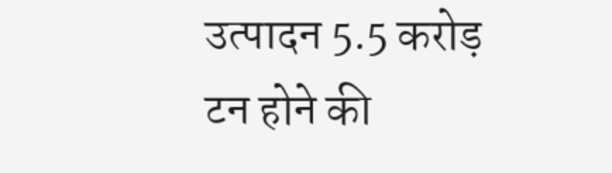उत्पादन 5.5 करोड़ टन होने की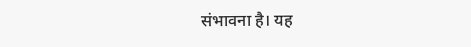संभावना है। यह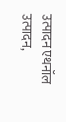उत्पादन एथनॉल उत्पादन,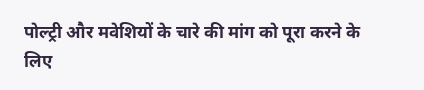पोल्ट्री और मवेशियों के चारे की मांग को पूरा करने के लिए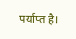पर्याप्त है।